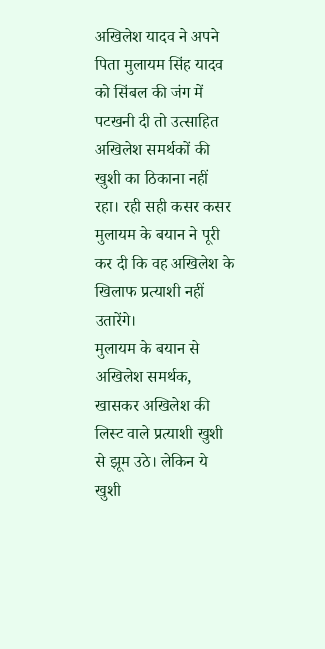अखिलेश यादव ने अपने पिता मुलायम सिंह यादव को सिंबल की जंग में पटखनी दी तो उत्साहित अखिलेश समर्थकों की खुशी का ठिकाना नहीं रहा। रही सही कसर कसर मुलायम के बयान ने पूरी कर दी कि वह अखिलेश के खिलाफ प्रत्याशी नहीं उतारेंगे।
मुलायम के बयान से अखिलेश समर्थक, खासकर अखिलेश की लिस्ट वाले प्रत्याशी खुशी से झूम उठे। लेकिन ये खुशी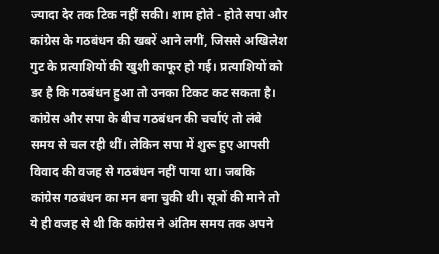ज्यादा देर तक टिक नहीं सकी। शाम होते - होते सपा और कांग्रेस के गठबंधन की खबरें आने लगीं, जिससे अखिलेश गुट के प्रत्याशियों की खुशी काफूर हो गई। प्रत्याशियों को डर है कि गठबंधन हुआ तो उनका टिकट कट सकता है।
कांग्रेस और सपा के बीच गठबंधन की चर्चाएं तो लंबे समय से चल रही थीं। लेकिन सपा में शुरू हुए आपसी विवाद की वजह से गठबंधन नहीं पाया था। जबकि कांग्रेस गठबंधन का मन बना चुकी थी। सूत्रों की माने तो ये ही वजह से थी कि कांग्रेस ने अंतिम समय तक अपने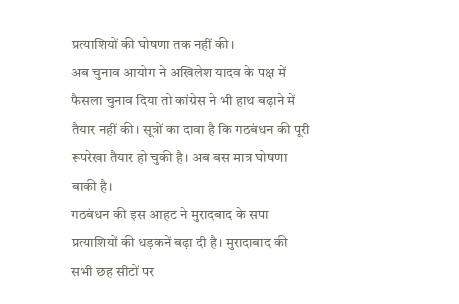प्रत्याशियों की घोषणा तक नहीं की।
अब चुनाव आयोग ने अखिलेश यादव के पक्ष में फैसला चुनाव दिया तो कांग्रेस ने भी हाथ बढ़ाने में तैयार नहीं की। सूत्रों का दावा है कि गठबंधन की पूरी रूपरेखा तैयार हो चुकी है। अब बस मात्र घोषणा बाकी है।
गठबंधन की इस आहट ने मुरादबाद के सपा प्रत्याशियों की धड़कनें बढ़ा दी है। मुरादाबाद की सभी छह सीटों पर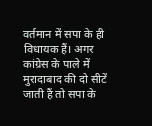वर्तमान में सपा के ही विधायक हैं। अगर कांग्रेस के पाले में मुरादाबाद की दो सीटें जाती हैं तो सपा के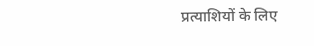प्रत्याशियों के लिए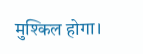मुश्किल होगा।